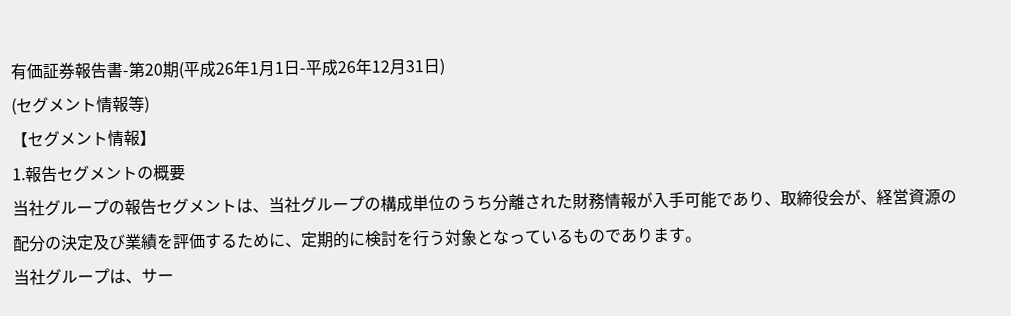有価証券報告書-第20期(平成26年1月1日-平成26年12月31日)
(セグメント情報等)
【セグメント情報】
1.報告セグメントの概要
当社グループの報告セグメントは、当社グループの構成単位のうち分離された財務情報が入手可能であり、取締役会が、経営資源の配分の決定及び業績を評価するために、定期的に検討を行う対象となっているものであります。
当社グループは、サー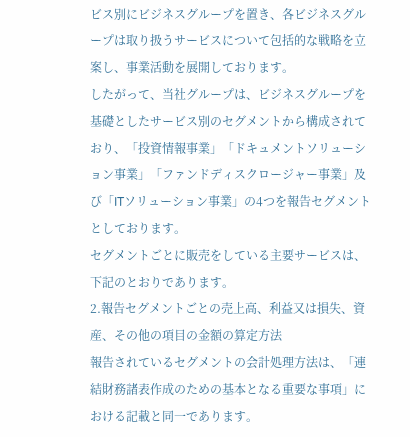ビス別にビジネスグループを置き、各ビジネスグループは取り扱うサービスについて包括的な戦略を立案し、事業活動を展開しております。
したがって、当社グループは、ビジネスグループを基礎としたサービス別のセグメントから構成されており、「投資情報事業」「ドキュメントソリューション事業」「ファンドディスクロージャー事業」及び「ITソリューション事業」の4つを報告セグメントとしております。
セグメントごとに販売をしている主要サービスは、下記のとおりであります。
2.報告セグメントごとの売上高、利益又は損失、資産、その他の項目の金額の算定方法
報告されているセグメントの会計処理方法は、「連結財務諸表作成のための基本となる重要な事項」における記載と同一であります。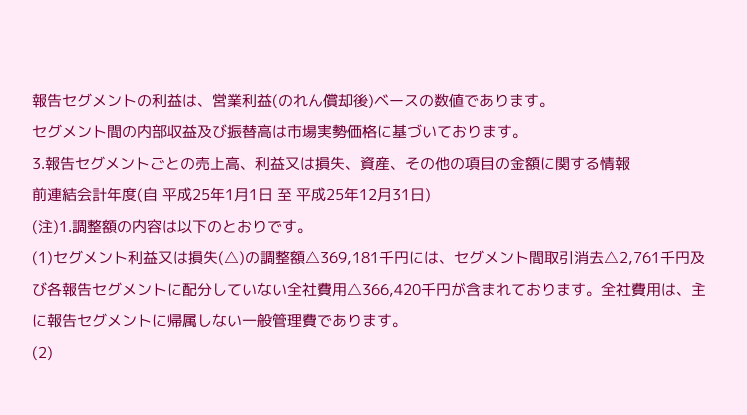報告セグメントの利益は、営業利益(のれん償却後)ベースの数値であります。
セグメント間の内部収益及び振替高は市場実勢価格に基づいております。
3.報告セグメントごとの売上高、利益又は損失、資産、その他の項目の金額に関する情報
前連結会計年度(自 平成25年1月1日 至 平成25年12月31日)
(注)1.調整額の内容は以下のとおりです。
(1)セグメント利益又は損失(△)の調整額△369,181千円には、セグメント間取引消去△2,761千円及び各報告セグメントに配分していない全社費用△366,420千円が含まれております。全社費用は、主に報告セグメントに帰属しない一般管理費であります。
(2)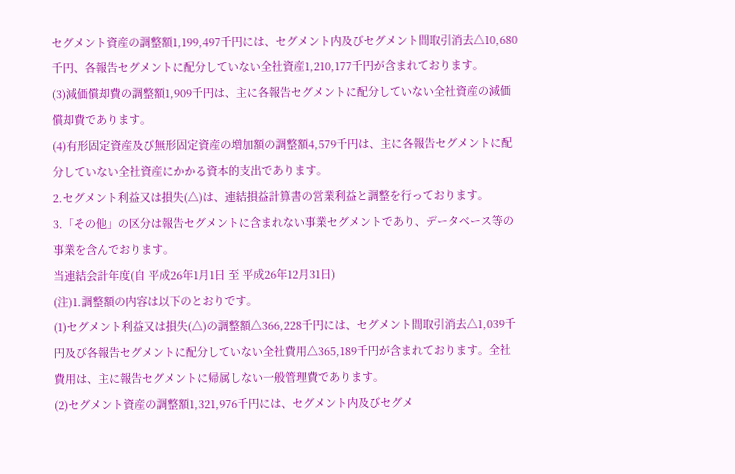セグメント資産の調整額1,199,497千円には、セグメント内及びセグメント間取引消去△10,680千円、各報告セグメントに配分していない全社資産1,210,177千円が含まれております。
(3)減価償却費の調整額1,909千円は、主に各報告セグメントに配分していない全社資産の減価償却費であります。
(4)有形固定資産及び無形固定資産の増加額の調整額4,579千円は、主に各報告セグメントに配分していない全社資産にかかる資本的支出であります。
2.セグメント利益又は損失(△)は、連結損益計算書の営業利益と調整を行っております。
3.「その他」の区分は報告セグメントに含まれない事業セグメントであり、データベース等の事業を含んでおります。
当連結会計年度(自 平成26年1月1日 至 平成26年12月31日)
(注)1.調整額の内容は以下のとおりです。
(1)セグメント利益又は損失(△)の調整額△366,228千円には、セグメント間取引消去△1,039千円及び各報告セグメントに配分していない全社費用△365,189千円が含まれております。全社費用は、主に報告セグメントに帰属しない一般管理費であります。
(2)セグメント資産の調整額1,321,976千円には、セグメント内及びセグメ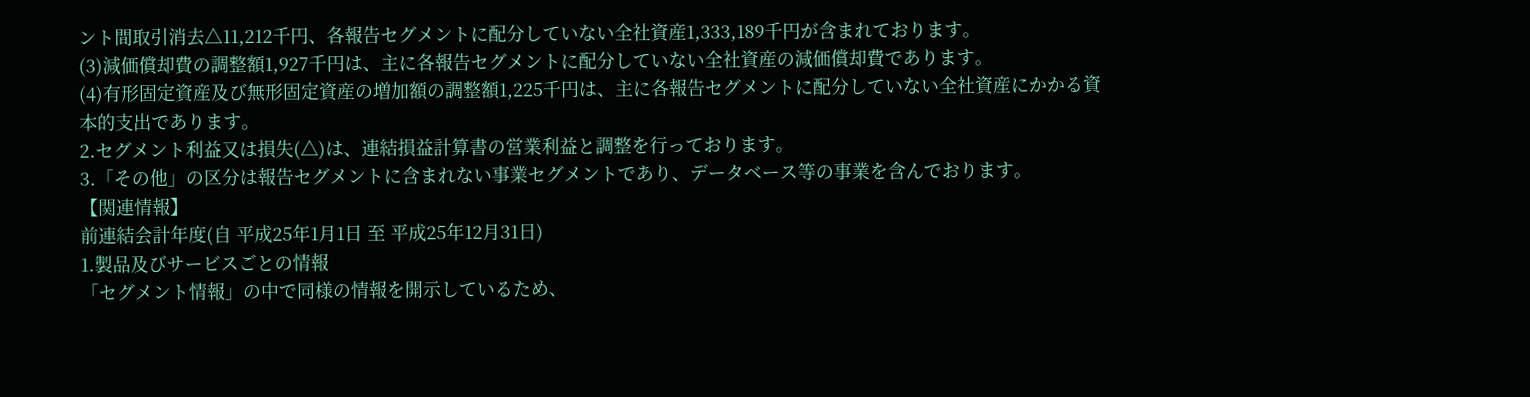ント間取引消去△11,212千円、各報告セグメントに配分していない全社資産1,333,189千円が含まれております。
(3)減価償却費の調整額1,927千円は、主に各報告セグメントに配分していない全社資産の減価償却費であります。
(4)有形固定資産及び無形固定資産の増加額の調整額1,225千円は、主に各報告セグメントに配分していない全社資産にかかる資本的支出であります。
2.セグメント利益又は損失(△)は、連結損益計算書の営業利益と調整を行っております。
3.「その他」の区分は報告セグメントに含まれない事業セグメントであり、データベース等の事業を含んでおります。
【関連情報】
前連結会計年度(自 平成25年1月1日 至 平成25年12月31日)
1.製品及びサービスごとの情報
「セグメント情報」の中で同様の情報を開示しているため、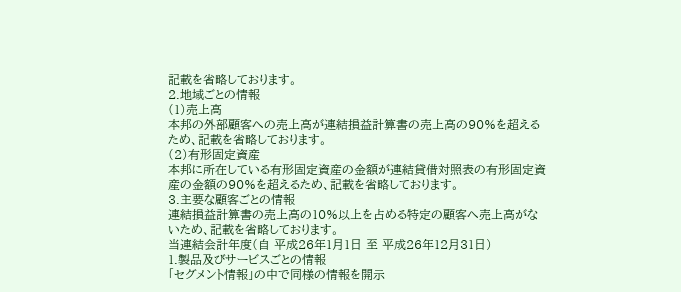記載を省略しております。
2.地域ごとの情報
(1)売上高
本邦の外部顧客への売上高が連結損益計算書の売上高の90%を超えるため、記載を省略しております。
(2)有形固定資産
本邦に所在している有形固定資産の金額が連結貸借対照表の有形固定資産の金額の90%を超えるため、記載を省略しております。
3.主要な顧客ごとの情報
連結損益計算書の売上高の10%以上を占める特定の顧客へ売上高がないため、記載を省略しております。
当連結会計年度(自 平成26年1月1日 至 平成26年12月31日)
1.製品及びサービスごとの情報
「セグメント情報」の中で同様の情報を開示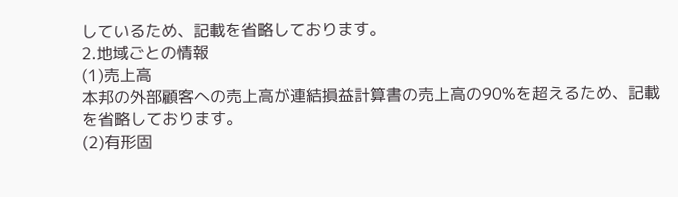しているため、記載を省略しております。
2.地域ごとの情報
(1)売上高
本邦の外部顧客への売上高が連結損益計算書の売上高の90%を超えるため、記載を省略しております。
(2)有形固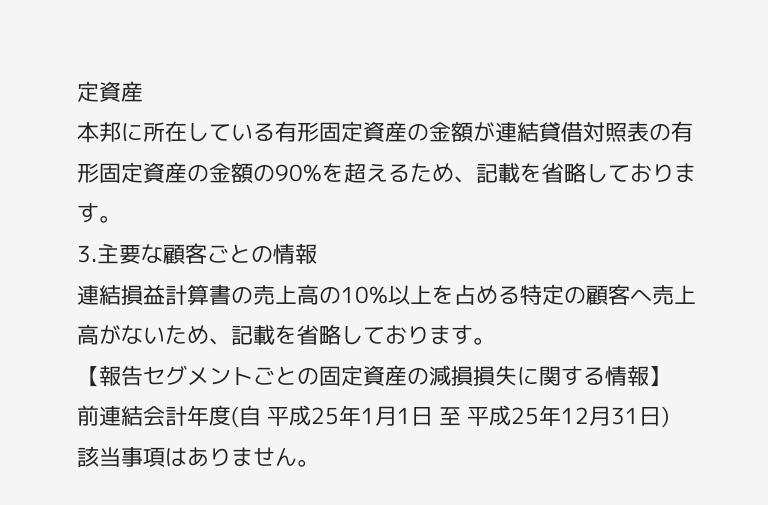定資産
本邦に所在している有形固定資産の金額が連結貸借対照表の有形固定資産の金額の90%を超えるため、記載を省略しております。
3.主要な顧客ごとの情報
連結損益計算書の売上高の10%以上を占める特定の顧客へ売上高がないため、記載を省略しております。
【報告セグメントごとの固定資産の減損損失に関する情報】
前連結会計年度(自 平成25年1月1日 至 平成25年12月31日)
該当事項はありません。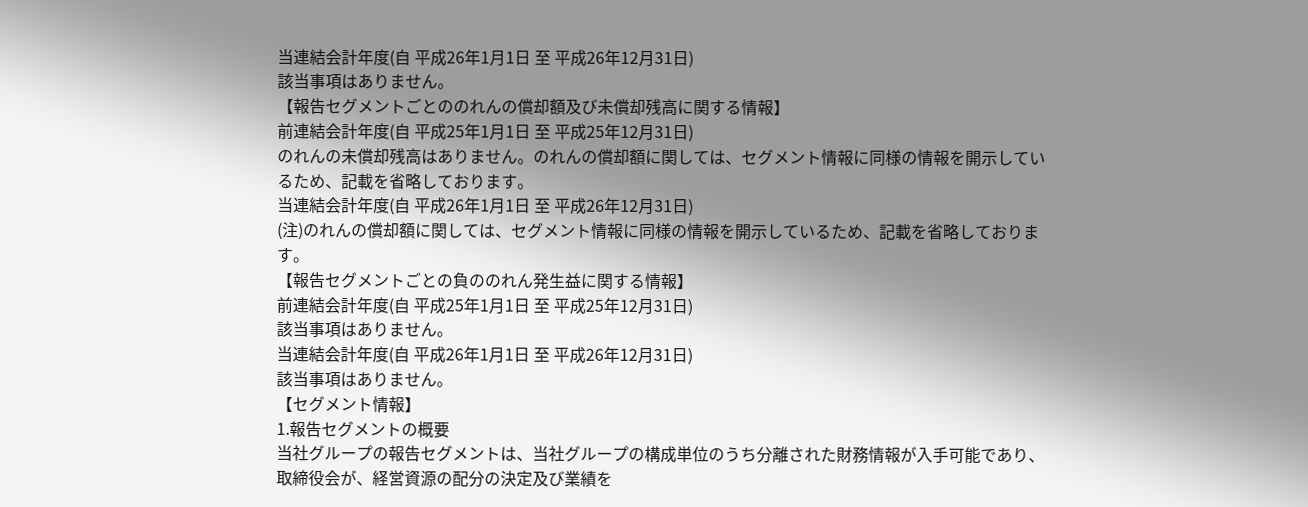当連結会計年度(自 平成26年1月1日 至 平成26年12月31日)
該当事項はありません。
【報告セグメントごとののれんの償却額及び未償却残高に関する情報】
前連結会計年度(自 平成25年1月1日 至 平成25年12月31日)
のれんの未償却残高はありません。のれんの償却額に関しては、セグメント情報に同様の情報を開示しているため、記載を省略しております。
当連結会計年度(自 平成26年1月1日 至 平成26年12月31日)
(注)のれんの償却額に関しては、セグメント情報に同様の情報を開示しているため、記載を省略しております。
【報告セグメントごとの負ののれん発生益に関する情報】
前連結会計年度(自 平成25年1月1日 至 平成25年12月31日)
該当事項はありません。
当連結会計年度(自 平成26年1月1日 至 平成26年12月31日)
該当事項はありません。
【セグメント情報】
1.報告セグメントの概要
当社グループの報告セグメントは、当社グループの構成単位のうち分離された財務情報が入手可能であり、取締役会が、経営資源の配分の決定及び業績を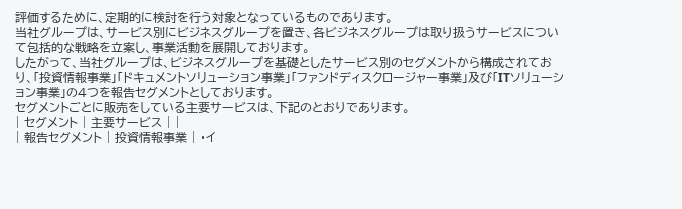評価するために、定期的に検討を行う対象となっているものであります。
当社グループは、サービス別にビジネスグループを置き、各ビジネスグループは取り扱うサービスについて包括的な戦略を立案し、事業活動を展開しております。
したがって、当社グループは、ビジネスグループを基礎としたサービス別のセグメントから構成されており、「投資情報事業」「ドキュメントソリューション事業」「ファンドディスクロージャー事業」及び「ITソリューション事業」の4つを報告セグメントとしております。
セグメントごとに販売をしている主要サービスは、下記のとおりであります。
| セグメント | 主要サービス | |
| 報告セグメント | 投資情報事業 | ・イ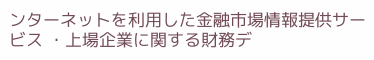ンターネットを利用した金融市場情報提供サービス ・上場企業に関する財務デ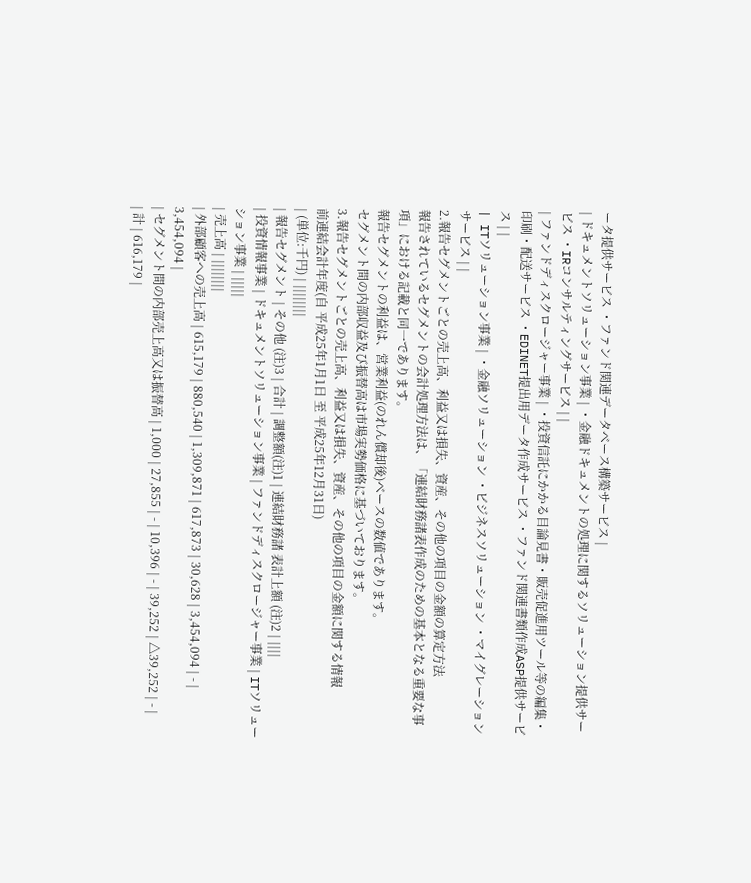ータ提供サービス ・ファンド関連データベース構築サービス |
| ドキュメントソリューション事業 | ・金融ドキュメントの処理に関するソリューション提供サービス ・IRコンサルティングサービス | |
| ファンドディスクロージャー事業 | ・投資信託にかかる目論見書・販売促進用ツール等の編集・印刷・配送サービス ・EDINET提出用データ作成サービス ・ファンド関連書類作成ASP提供サービス | |
| ITソリューション事業 | ・金融ソリューション ・ビジネスソリューション ・マイグレーションサービス | |
2.報告セグメントごとの売上高、利益又は損失、資産、その他の項目の金額の算定方法
報告されているセグメントの会計処理方法は、「連結財務諸表作成のための基本となる重要な事項」における記載と同一であります。
報告セグメントの利益は、営業利益(のれん償却後)ベースの数値であります。
セグメント間の内部収益及び振替高は市場実勢価格に基づいております。
3.報告セグメントごとの売上高、利益又は損失、資産、その他の項目の金額に関する情報
前連結会計年度(自 平成25年1月1日 至 平成25年12月31日)
| (単位:千円) | ||||||||
| 報告セグメント | その他 (注)3 | 合計 | 調整額(注)1 | 連結財務諸 表計上額 (注)2 | ||||
| 投資情報事業 | ドキュメントソリューション事業 | ファンドディスクロージャー事業 | ITソリューション事業 | |||||
| 売上高 | ||||||||
| 外部顧客への売上高 | 615,179 | 880,540 | 1,309,871 | 617,873 | 30,628 | 3,454,094 | - | 3,454,094 |
| セグメント間の内部売上高又は振替高 | 1,000 | 27,855 | - | 10,396 | - | 39,252 | △39,252 | - |
| 計 | 616,179 |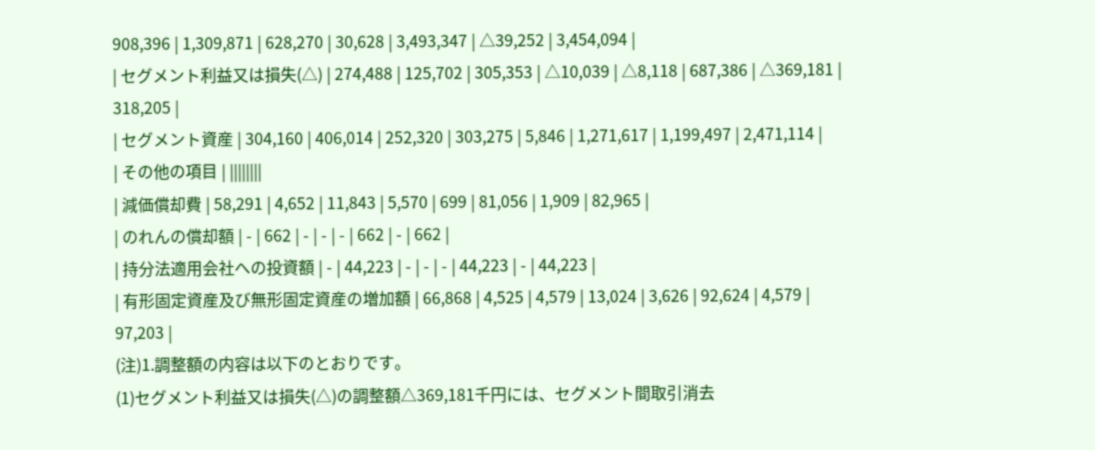908,396 | 1,309,871 | 628,270 | 30,628 | 3,493,347 | △39,252 | 3,454,094 |
| セグメント利益又は損失(△) | 274,488 | 125,702 | 305,353 | △10,039 | △8,118 | 687,386 | △369,181 | 318,205 |
| セグメント資産 | 304,160 | 406,014 | 252,320 | 303,275 | 5,846 | 1,271,617 | 1,199,497 | 2,471,114 |
| その他の項目 | ||||||||
| 減価償却費 | 58,291 | 4,652 | 11,843 | 5,570 | 699 | 81,056 | 1,909 | 82,965 |
| のれんの償却額 | - | 662 | - | - | - | 662 | - | 662 |
| 持分法適用会社への投資額 | - | 44,223 | - | - | - | 44,223 | - | 44,223 |
| 有形固定資産及び無形固定資産の増加額 | 66,868 | 4,525 | 4,579 | 13,024 | 3,626 | 92,624 | 4,579 | 97,203 |
(注)1.調整額の内容は以下のとおりです。
(1)セグメント利益又は損失(△)の調整額△369,181千円には、セグメント間取引消去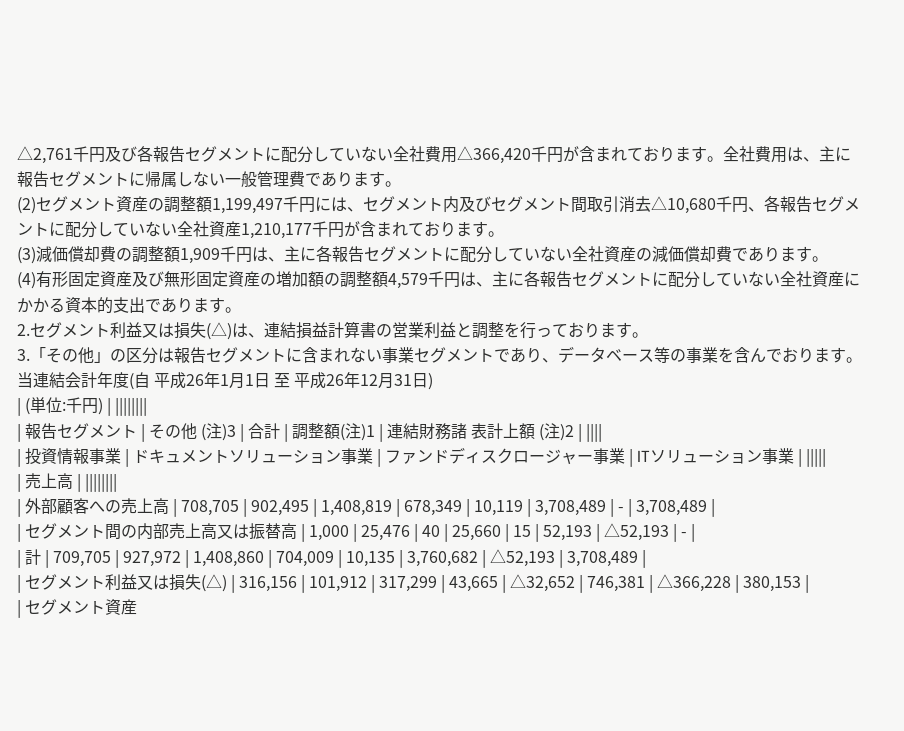△2,761千円及び各報告セグメントに配分していない全社費用△366,420千円が含まれております。全社費用は、主に報告セグメントに帰属しない一般管理費であります。
(2)セグメント資産の調整額1,199,497千円には、セグメント内及びセグメント間取引消去△10,680千円、各報告セグメントに配分していない全社資産1,210,177千円が含まれております。
(3)減価償却費の調整額1,909千円は、主に各報告セグメントに配分していない全社資産の減価償却費であります。
(4)有形固定資産及び無形固定資産の増加額の調整額4,579千円は、主に各報告セグメントに配分していない全社資産にかかる資本的支出であります。
2.セグメント利益又は損失(△)は、連結損益計算書の営業利益と調整を行っております。
3.「その他」の区分は報告セグメントに含まれない事業セグメントであり、データベース等の事業を含んでおります。
当連結会計年度(自 平成26年1月1日 至 平成26年12月31日)
| (単位:千円) | ||||||||
| 報告セグメント | その他 (注)3 | 合計 | 調整額(注)1 | 連結財務諸 表計上額 (注)2 | ||||
| 投資情報事業 | ドキュメントソリューション事業 | ファンドディスクロージャー事業 | ITソリューション事業 | |||||
| 売上高 | ||||||||
| 外部顧客への売上高 | 708,705 | 902,495 | 1,408,819 | 678,349 | 10,119 | 3,708,489 | - | 3,708,489 |
| セグメント間の内部売上高又は振替高 | 1,000 | 25,476 | 40 | 25,660 | 15 | 52,193 | △52,193 | - |
| 計 | 709,705 | 927,972 | 1,408,860 | 704,009 | 10,135 | 3,760,682 | △52,193 | 3,708,489 |
| セグメント利益又は損失(△) | 316,156 | 101,912 | 317,299 | 43,665 | △32,652 | 746,381 | △366,228 | 380,153 |
| セグメント資産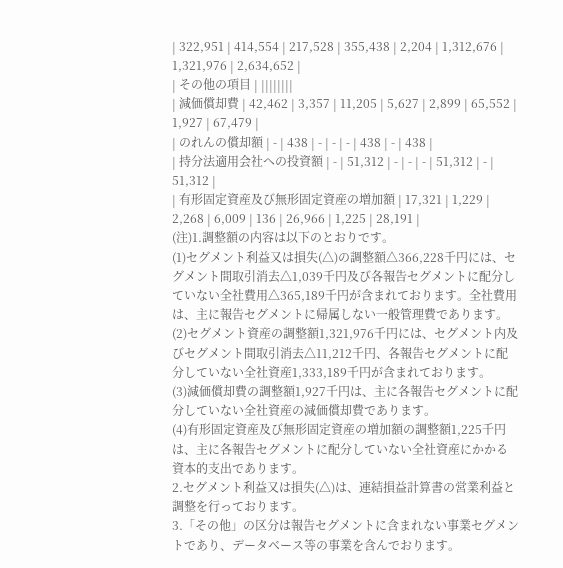| 322,951 | 414,554 | 217,528 | 355,438 | 2,204 | 1,312,676 | 1,321,976 | 2,634,652 |
| その他の項目 | ||||||||
| 減価償却費 | 42,462 | 3,357 | 11,205 | 5,627 | 2,899 | 65,552 | 1,927 | 67,479 |
| のれんの償却額 | - | 438 | - | - | - | 438 | - | 438 |
| 持分法適用会社への投資額 | - | 51,312 | - | - | - | 51,312 | - | 51,312 |
| 有形固定資産及び無形固定資産の増加額 | 17,321 | 1,229 | 2,268 | 6,009 | 136 | 26,966 | 1,225 | 28,191 |
(注)1.調整額の内容は以下のとおりです。
(1)セグメント利益又は損失(△)の調整額△366,228千円には、セグメント間取引消去△1,039千円及び各報告セグメントに配分していない全社費用△365,189千円が含まれております。全社費用は、主に報告セグメントに帰属しない一般管理費であります。
(2)セグメント資産の調整額1,321,976千円には、セグメント内及びセグメント間取引消去△11,212千円、各報告セグメントに配分していない全社資産1,333,189千円が含まれております。
(3)減価償却費の調整額1,927千円は、主に各報告セグメントに配分していない全社資産の減価償却費であります。
(4)有形固定資産及び無形固定資産の増加額の調整額1,225千円は、主に各報告セグメントに配分していない全社資産にかかる資本的支出であります。
2.セグメント利益又は損失(△)は、連結損益計算書の営業利益と調整を行っております。
3.「その他」の区分は報告セグメントに含まれない事業セグメントであり、データベース等の事業を含んでおります。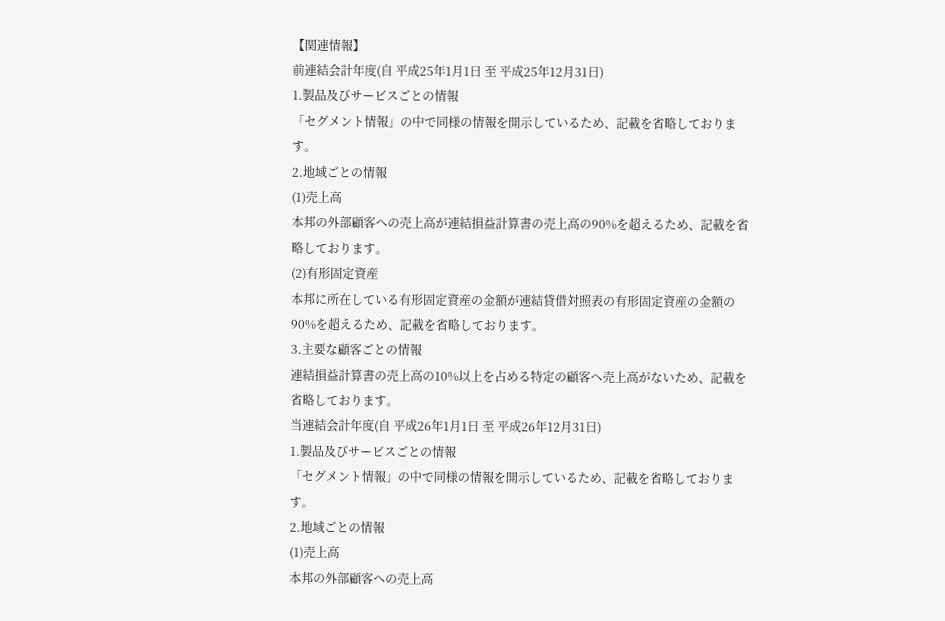【関連情報】
前連結会計年度(自 平成25年1月1日 至 平成25年12月31日)
1.製品及びサービスごとの情報
「セグメント情報」の中で同様の情報を開示しているため、記載を省略しております。
2.地域ごとの情報
(1)売上高
本邦の外部顧客への売上高が連結損益計算書の売上高の90%を超えるため、記載を省略しております。
(2)有形固定資産
本邦に所在している有形固定資産の金額が連結貸借対照表の有形固定資産の金額の90%を超えるため、記載を省略しております。
3.主要な顧客ごとの情報
連結損益計算書の売上高の10%以上を占める特定の顧客へ売上高がないため、記載を省略しております。
当連結会計年度(自 平成26年1月1日 至 平成26年12月31日)
1.製品及びサービスごとの情報
「セグメント情報」の中で同様の情報を開示しているため、記載を省略しております。
2.地域ごとの情報
(1)売上高
本邦の外部顧客への売上高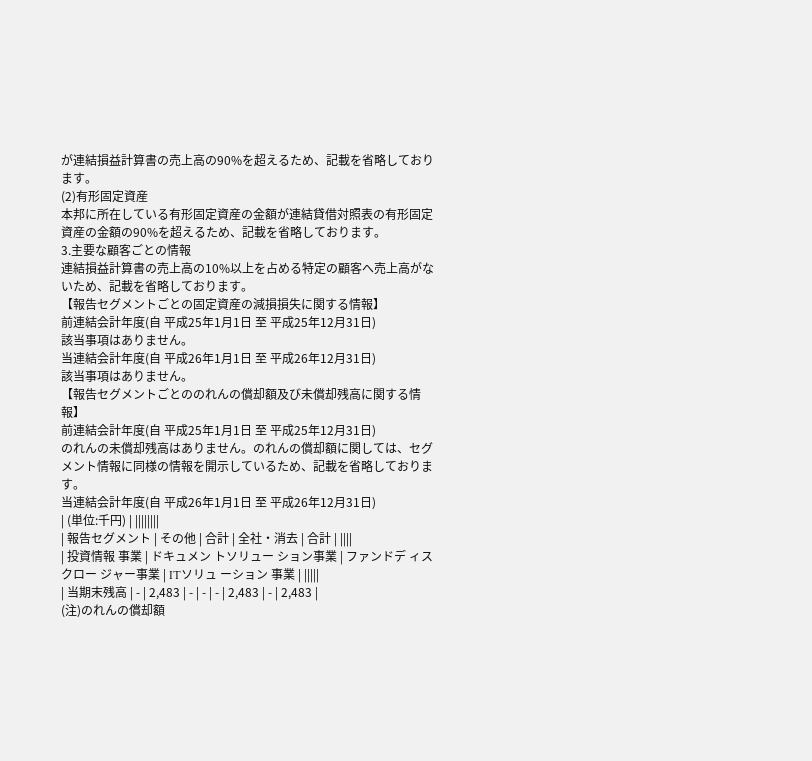が連結損益計算書の売上高の90%を超えるため、記載を省略しております。
(2)有形固定資産
本邦に所在している有形固定資産の金額が連結貸借対照表の有形固定資産の金額の90%を超えるため、記載を省略しております。
3.主要な顧客ごとの情報
連結損益計算書の売上高の10%以上を占める特定の顧客へ売上高がないため、記載を省略しております。
【報告セグメントごとの固定資産の減損損失に関する情報】
前連結会計年度(自 平成25年1月1日 至 平成25年12月31日)
該当事項はありません。
当連結会計年度(自 平成26年1月1日 至 平成26年12月31日)
該当事項はありません。
【報告セグメントごとののれんの償却額及び未償却残高に関する情報】
前連結会計年度(自 平成25年1月1日 至 平成25年12月31日)
のれんの未償却残高はありません。のれんの償却額に関しては、セグメント情報に同様の情報を開示しているため、記載を省略しております。
当連結会計年度(自 平成26年1月1日 至 平成26年12月31日)
| (単位:千円) | ||||||||
| 報告セグメント | その他 | 合計 | 全社・消去 | 合計 | ||||
| 投資情報 事業 | ドキュメン トソリュー ション事業 | ファンドデ ィスクロー ジャー事業 | ITソリュ ーション 事業 | |||||
| 当期末残高 | - | 2,483 | - | - | - | 2,483 | - | 2,483 |
(注)のれんの償却額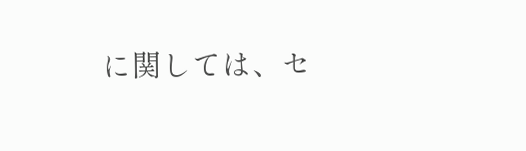に関しては、セ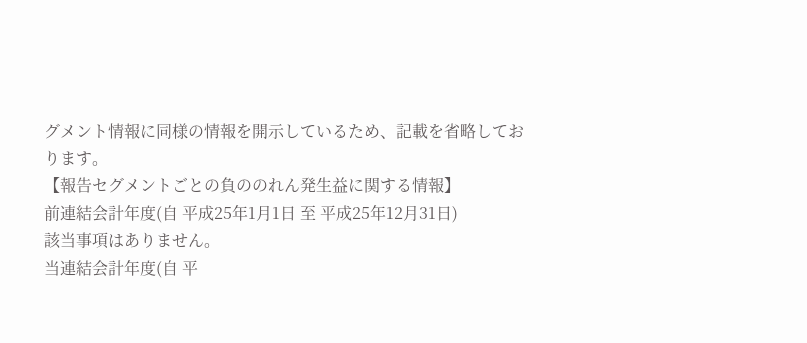グメント情報に同様の情報を開示しているため、記載を省略しております。
【報告セグメントごとの負ののれん発生益に関する情報】
前連結会計年度(自 平成25年1月1日 至 平成25年12月31日)
該当事項はありません。
当連結会計年度(自 平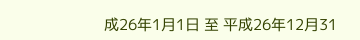成26年1月1日 至 平成26年12月31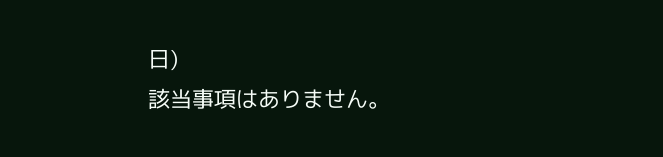日)
該当事項はありません。